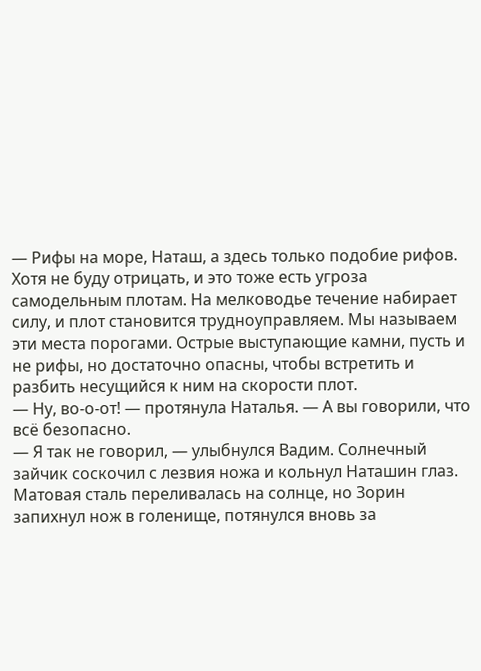— Рифы на море, Наташ, а здесь только подобие рифов. Хотя не буду отрицать, и это тоже есть угроза самодельным плотам. На мелководье течение набирает силу, и плот становится трудноуправляем. Мы называем эти места порогами. Острые выступающие камни, пусть и не рифы, но достаточно опасны, чтобы встретить и разбить несущийся к ним на скорости плот.
— Ну, во-о-от! — протянула Наталья. — А вы говорили, что всё безопасно.
— Я так не говорил, — улыбнулся Вадим. Солнечный зайчик соскочил с лезвия ножа и кольнул Наташин глаз. Матовая сталь переливалась на солнце, но Зорин запихнул нож в голенище, потянулся вновь за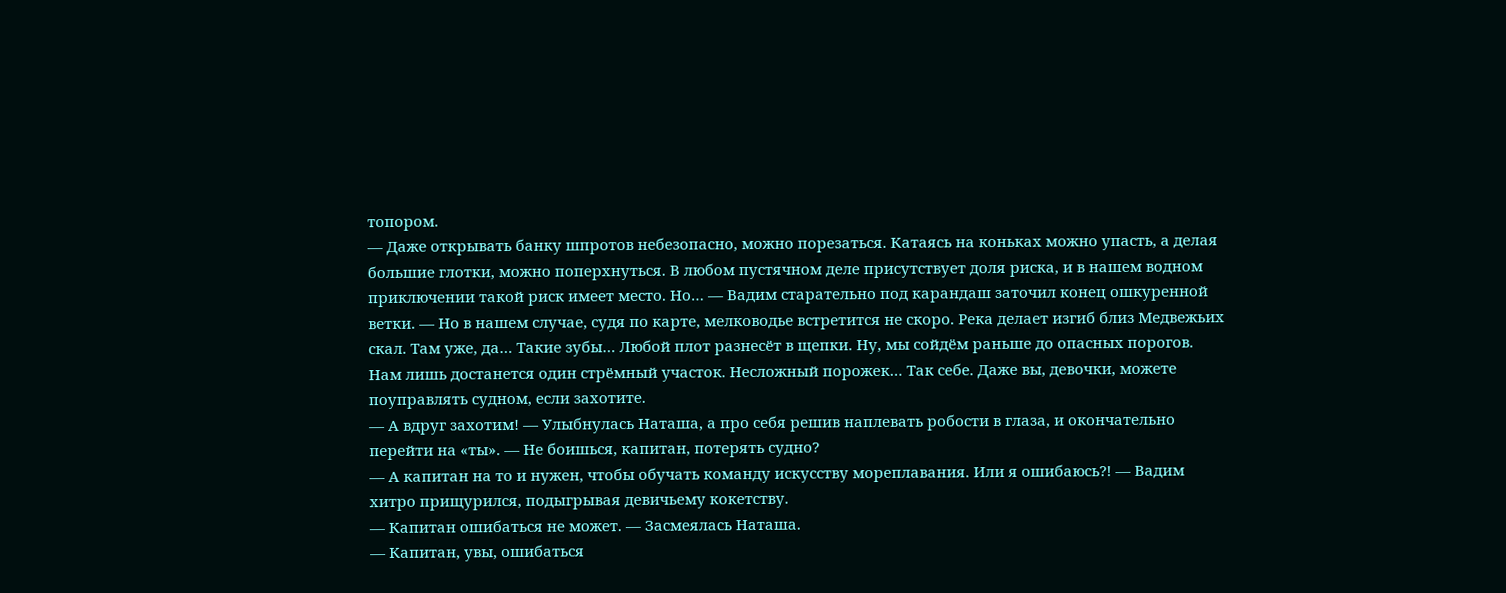топором.
— Даже открывать банку шпротов небезопасно, можно порезаться. Катаясь на коньках можно упасть, а делая большие глотки, можно поперхнуться. В любом пустячном деле присутствует доля риска, и в нашем водном приключении такой риск имеет место. Но… — Вадим старательно под карандаш заточил конец ошкуренной ветки. — Но в нашем случае, судя по карте, мелководье встретится не скоро. Река делает изгиб близ Медвежьих скал. Там уже, да… Такие зубы… Любой плот разнесёт в щепки. Ну, мы сойдём раньше до опасных порогов. Нам лишь достанется один стрёмный участок. Несложный порожек… Так себе. Даже вы, девочки, можете поуправлять судном, если захотите.
— А вдруг захотим! — Улыбнулась Наташа, а про себя решив наплевать робости в глаза, и окончательно перейти на «ты». — Не боишься, капитан, потерять судно?
— А капитан на то и нужен, чтобы обучать команду искусству мореплавания. Или я ошибаюсь?! — Вадим хитро прищурился, подыгрывая девичьему кокетству.
— Капитан ошибаться не может. — Засмеялась Наташа.
— Капитан, увы, ошибаться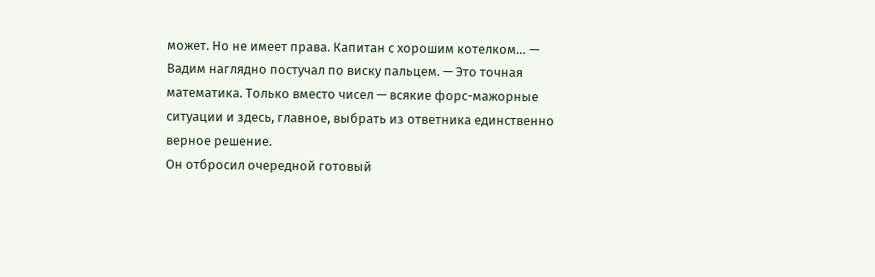может. Но не имеет права. Капитан с хорошим котелком… — Вадим наглядно постучал по виску пальцем. — Это точная математика. Только вместо чисел — всякие форс-мажорные ситуации и здесь, главное, выбрать из ответника единственно верное решение.
Он отбросил очередной готовый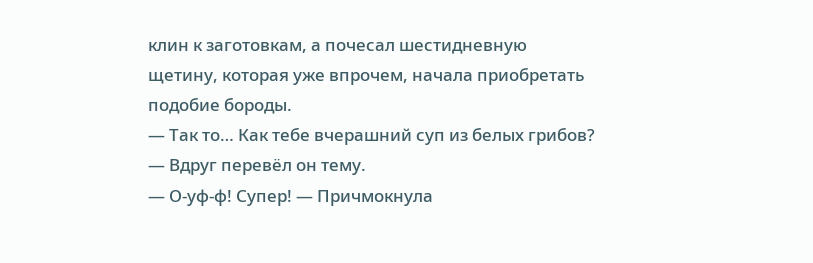клин к заготовкам, а почесал шестидневную щетину, которая уже впрочем, начала приобретать подобие бороды.
— Так то… Как тебе вчерашний суп из белых грибов? — Вдруг перевёл он тему.
— О-уф-ф! Супер! — Причмокнула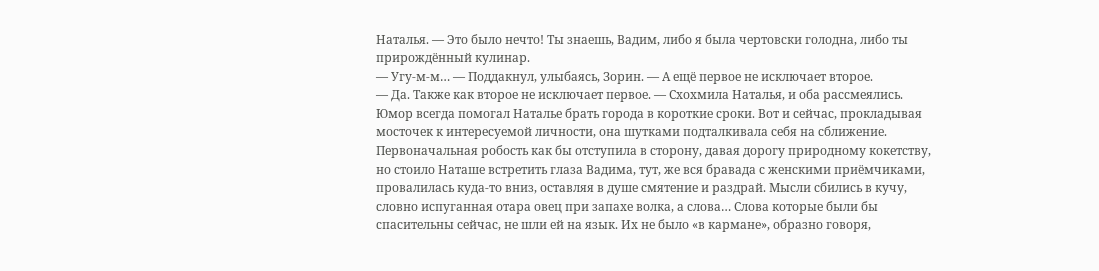Наталья. — Это было нечто! Ты знаешь, Вадим, либо я была чертовски голодна, либо ты прирождённый кулинар.
— Угу-м-м… — Поддакнул, улыбаясь, Зорин. — А ещё первое не исключает второе.
— Да. Также как второе не исключает первое. — Схохмила Наталья, и оба рассмеялись. Юмор всегда помогал Наталье брать города в короткие сроки. Вот и сейчас, прокладывая мосточек к интересуемой личности, она шутками подталкивала себя на сближение. Первоначальная робость как бы отступила в сторону, давая дорогу природному кокетству, но стоило Наташе встретить глаза Вадима, тут, же вся бравада с женскими приёмчиками, провалилась куда-то вниз, оставляя в душе смятение и раздрай. Мысли сбились в кучу, словно испуганная отара овец при запахе волка, а слова… Слова которые были бы спасительны сейчас, не шли ей на язык. Их не было «в кармане», образно говоря,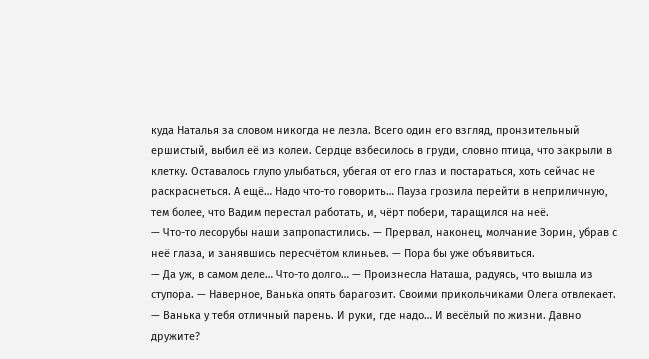куда Наталья за словом никогда не лезла. Всего один его взгляд, пронзительный ершистый, выбил её из колеи. Сердце взбесилось в груди, словно птица, что закрыли в клетку. Оставалось глупо улыбаться, убегая от его глаз и постараться, хоть сейчас не раскраснеться. А ещё… Надо что-то говорить… Пауза грозила перейти в неприличную, тем более, что Вадим перестал работать, и, чёрт побери, таращился на неё.
— Что-то лесорубы наши запропастились. — Прервал, наконец, молчание Зорин, убрав с неё глаза, и занявшись пересчётом клиньев. — Пора бы уже объявиться.
— Да уж, в самом деле… Что-то долго… — Произнесла Наташа, радуясь, что вышла из ступора. — Наверное, Ванька опять барагозит. Своими прикольчиками Олега отвлекает.
— Ванька у тебя отличный парень. И руки, где надо… И весёлый по жизни. Давно дружите?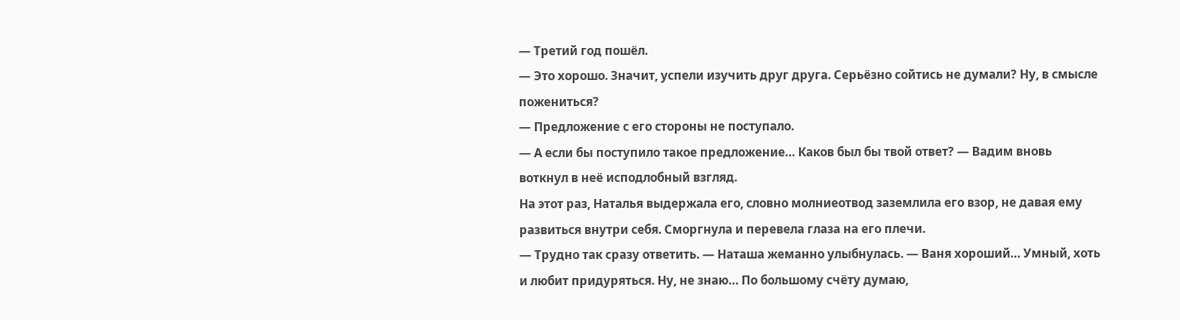— Третий год пошёл.
— Это хорошо. Значит, успели изучить друг друга. Серьёзно сойтись не думали? Ну, в смысле пожениться?
— Предложение с его стороны не поступало.
— А если бы поступило такое предложение… Каков был бы твой ответ? — Вадим вновь воткнул в неё исподлобный взгляд.
На этот раз, Наталья выдержала его, словно молниеотвод заземлила его взор, не давая ему развиться внутри себя. Сморгнула и перевела глаза на его плечи.
— Трудно так сразу ответить. — Наташа жеманно улыбнулась. — Ваня хороший… Умный, хоть и любит придуряться. Ну, не знаю… По большому счёту думаю,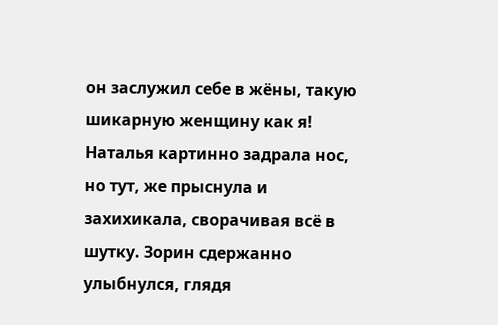он заслужил себе в жёны, такую шикарную женщину как я!
Наталья картинно задрала нос, но тут, же прыснула и захихикала, сворачивая всё в шутку. Зорин сдержанно улыбнулся, глядя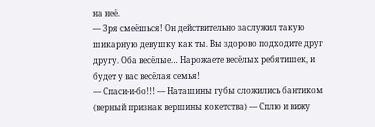на неё.
— Зря смеёшься! Он действительно заслужил такую шикарную девушку как ты. Вы здорово подходите друг другу. Оба весёлые… Нарожаете весёлых ребятишек, и будет у вас весёлая семья!
— Спаси-и-бо!!! — Наташины губы сложились бантиком (верный признак вершины кокетства) — Сплю и вижу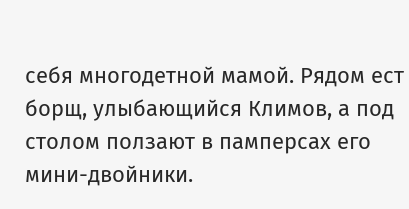себя многодетной мамой. Рядом ест борщ, улыбающийся Климов, а под столом ползают в памперсах его мини-двойники.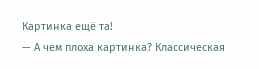Картинка ещё та!
— А чем плоха картинка? Классическая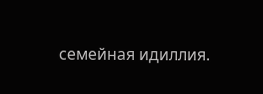семейная идиллия.